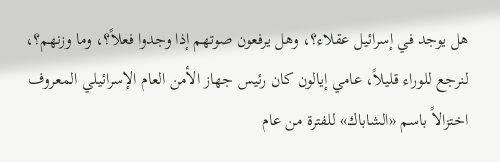هل يوجد في إسرائيل عقلاء؟، وهل يرفعون صوتهم إذا وجدوا فعلاً؟، وما وزنهم؟، لنرجع للوراء قليلاً، عامي إيالون كان رئيس جهاز الأمن العام الإسرائيلي المعروف اختزالاً باسم «الشاباك» للفترة من عام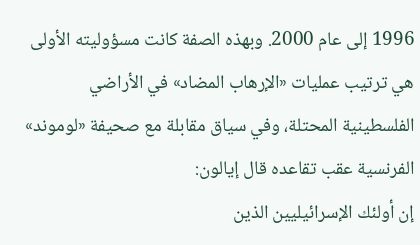1996 إلى عام 2000. وبهذه الصفة كانت مسؤوليته الأولى هي ترتيب عمليات «الإرهاب المضاد» في الأراضي الفلسطينية المحتلة، وفي سياق مقابلة مع صحيفة «لوموند» الفرنسية عقب تقاعده قال إيالون:
إن أولئك الإسرائيليين الذين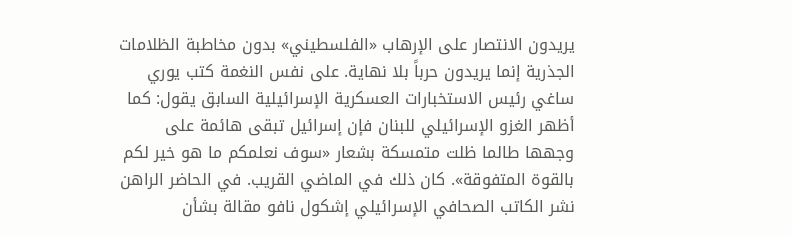يريدون الانتصار على الإرهاب «الفلسطيني» بدون مخاطبة الظلامات الجذرية إنما يريدون حرباً بلا نهاية. على نفس النغمة كتب يوري ساغي رئيس الاستخبارات العسكرية الإسرائيلية السابق يقول: كما أظهر الغزو الإسرائيلي للبنان فإن إسرائيل تبقى هائمة على وجهها طالما ظلت متمسكة بشعار «سوف نعلمكم ما هو خير لكم بالقوة المتفوقة». كان ذلك في الماضي القريب. في الحاضر الراهن نشر الكاتب الصحافي الإسرائيلي إشكول نافو مقالة بشأن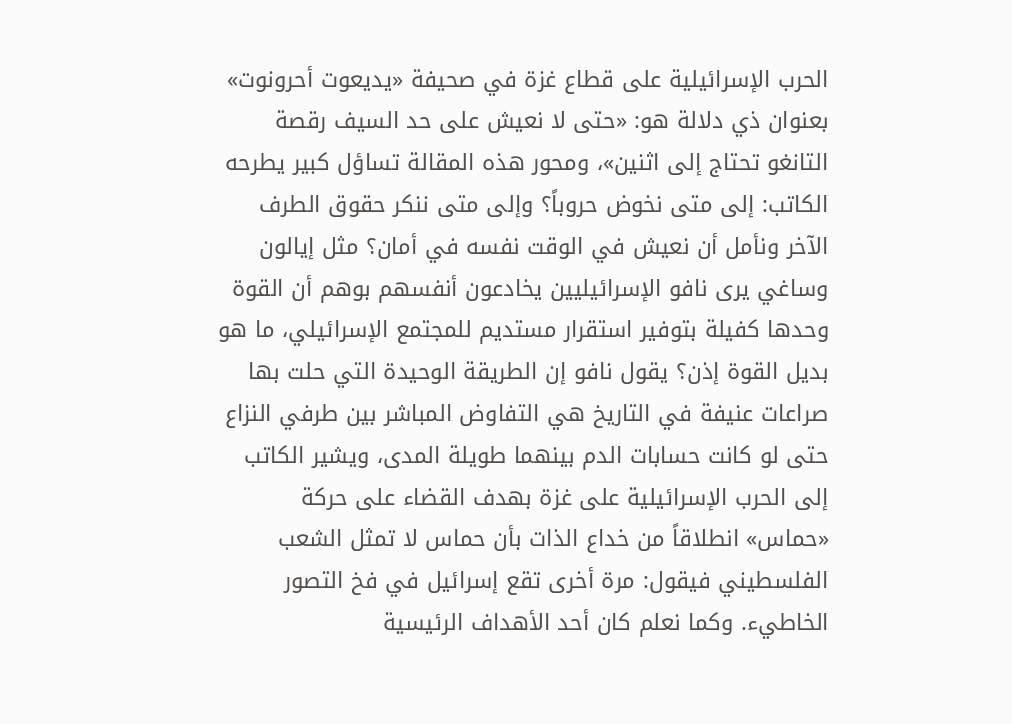الحرب الإسرائيلية على قطاع غزة في صحيفة «يديعوت أحرونوت» بعنوان ذي دلالة هو: «حتى لا نعيش على حد السيف رقصة التانغو تحتاج إلى اثنين»، ومحور هذه المقالة تساؤل كبير يطرحه الكاتب: إلى متى نخوض حروباً؟ وإلى متى ننكر حقوق الطرف الآخر ونأمل أن نعيش في الوقت نفسه في أمان؟ مثل إيالون وساغي يرى نافو الإسرائيليين يخادعون أنفسهم بوهم أن القوة وحدها كفيلة بتوفير استقرار مستديم للمجتمع الإسرائيلي، ما هو بديل القوة إذن؟ يقول نافو إن الطريقة الوحيدة التي حلت بها صراعات عنيفة في التاريخ هي التفاوض المباشر بين طرفي النزاع حتى لو كانت حسابات الدم بينهما طويلة المدى، ويشير الكاتب إلى الحرب الإسرائيلية على غزة بهدف القضاء على حركة «حماس» انطلاقاً من خداع الذات بأن حماس لا تمثل الشعب الفلسطيني فيقول: مرة أخرى تقع إسرائيل في فخ التصور الخاطيء. وكما نعلم كان أحد الأهداف الرئيسية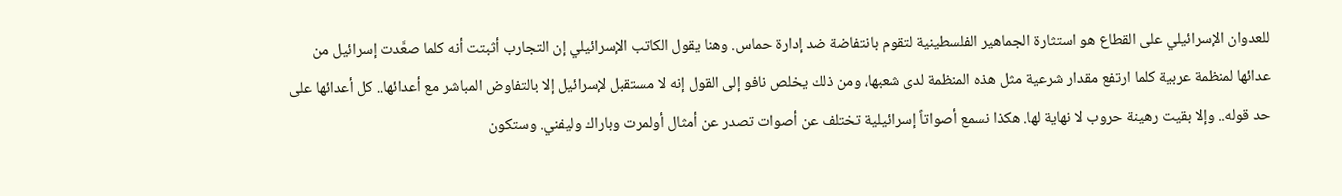للعدوان الإسرائيلي على القطاع هو استثارة الجماهير الفلسطينية لتقوم بانتفاضة ضد إدارة حماس. وهنا يقول الكاتب الإسرائيلي إن التجارب أثبتت أنه كلما صعَّدت إسرائيل من عدائها لمنظمة عربية كلما ارتفع مقدار شرعية مثل هذه المنظمة لدى شعبها، ومن ذلك يخلص نافو إلى القول إنه لا مستقبل لإسرائيل إلا بالتفاوض المباشر مع أعدائها.. كل أعدائها على حد قوله.. وإلا بقيت رهينة حروب لا نهاية لها. هكذا نسمع أصواتاً إسرائيلية تختلف عن أصوات تصدر عن أمثال أولمرت وباراك وليفني. وستكون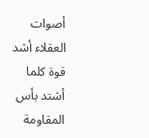أصوات العقلاء أشد قوة كلما أشتد بأس المقاومة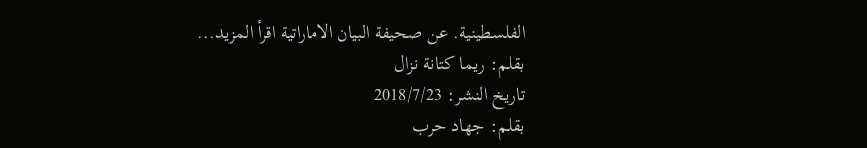الفلسطينية. عن صحيفة البيان الاماراتية اقرأ المزيد...
بقلم: ريما كتانة نزال
تاريخ النشر: 2018/7/23
بقلم: جهاد حرب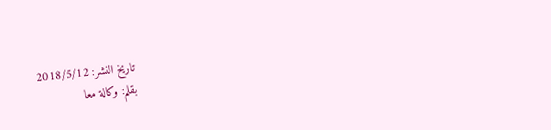تاريخ النشر: 2018/5/12
بقلم: وكالة معا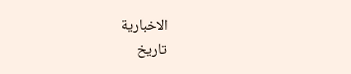الاخبارية
تاريخ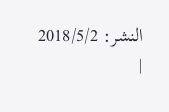النشر: 2018/5/2
|